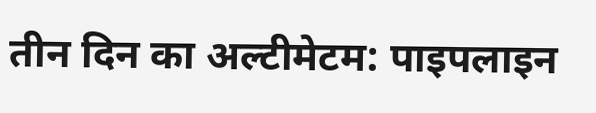तीन दिन का अल्टीमेटम: पाइपलाइन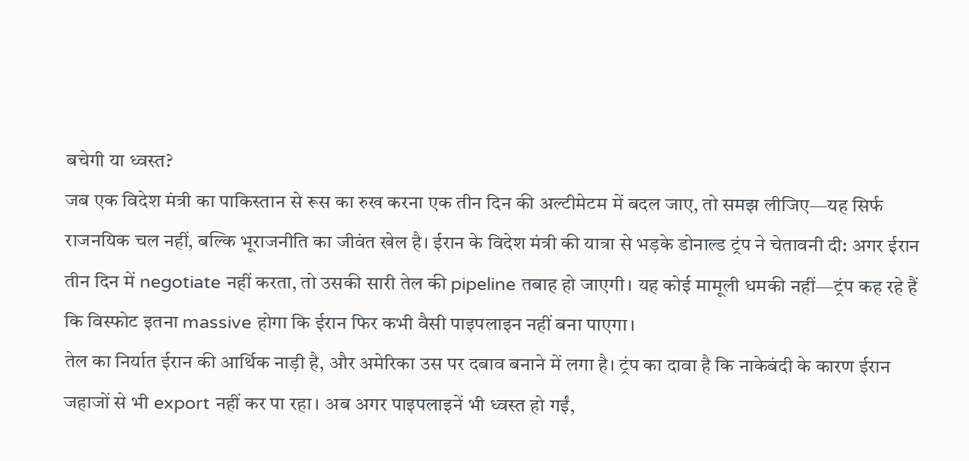बचेगी या ध्वस्त?
जब एक विदेश मंत्री का पाकिस्तान से रूस का रुख करना एक तीन दिन की अल्टीमेटम में बदल जाए, तो समझ लीजिए—यह सिर्फ राजनयिक चल नहीं, बल्कि भूराजनीति का जीवंत खेल है। ईरान के विदेश मंत्री की यात्रा से भड़के डोनाल्ड ट्रंप ने चेतावनी दी: अगर ईरान तीन दिन में negotiate नहीं करता, तो उसकी सारी तेल की pipeline तबाह हो जाएगी। यह कोई मामूली धमकी नहीं—ट्रंप कह रहे हैं कि विस्फोट इतना massive होगा कि ईरान फिर कभी वैसी पाइपलाइन नहीं बना पाएगा।
तेल का निर्यात ईरान की आर्थिक नाड़ी है, और अमेरिका उस पर दबाव बनाने में लगा है। ट्रंप का दावा है कि नाकेबंदी के कारण ईरान जहाजों से भी export नहीं कर पा रहा। अब अगर पाइपलाइनें भी ध्वस्त हो गईं,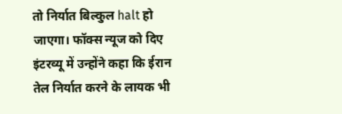तो निर्यात बिल्कुल halt हो जाएगा। फॉक्स न्यूज को दिए इंटरव्यू में उन्होंने कहा कि ईरान तेल निर्यात करने के लायक भी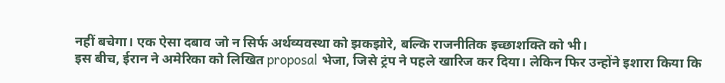नहीं बचेगा। एक ऐसा दबाव जो न सिर्फ अर्थव्यवस्था को झकझोरे, बल्कि राजनीतिक इच्छाशक्ति को भी।
इस बीच, ईरान ने अमेरिका को लिखित proposal भेजा, जिसे ट्रंप ने पहले खारिज कर दिया। लेकिन फिर उन्होंने इशारा किया कि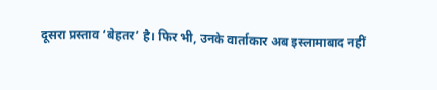दूसरा प्रस्ताव ‘बेहतर’ है। फिर भी, उनके वार्ताकार अब इस्लामाबाद नहीं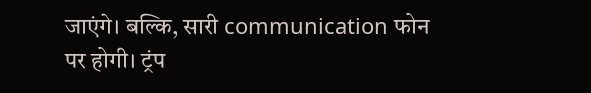जाएंगे। बल्कि, सारी communication फोन पर होगी। ट्रंप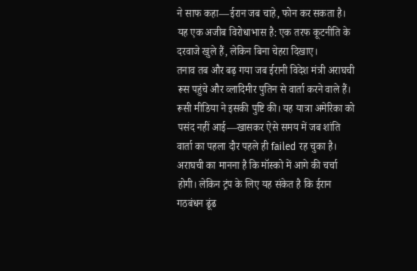ने साफ कहा—ईरान जब चाहे, फोन कर सकता है। यह एक अजीब विरोधाभास है: एक तरफ कूटनीति के दरवाजे खुले हैं, लेकिन बिना चेहरा दिखाए।
तनाव तब और बढ़ गया जब ईरानी विदेश मंत्री अराघची रूस पहुंचे और व्लादिमीर पुतिन से वार्ता करने वाले हैं। रूसी मीडिया ने इसकी पुष्टि की। यह यात्रा अमेरिका को पसंद नहीं आई—खासकर ऐसे समय में जब शांति वार्ता का पहला दौर पहले ही failed रह चुका है। अराघची का मानना है कि मॉस्को में आगे की चर्चा होगी। लेकिन ट्रंप के लिए यह संकेत है कि ईरान गठबंधन ढूंढ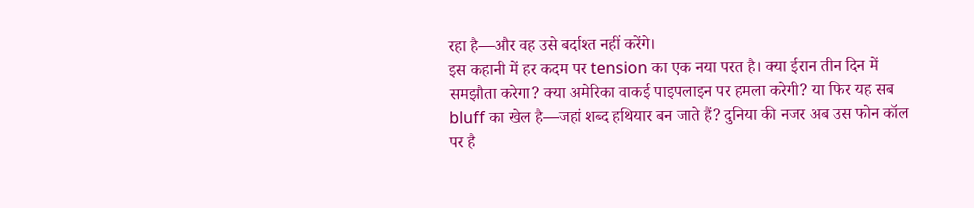रहा है—और वह उसे बर्दाश्त नहीं करेंगे।
इस कहानी में हर कदम पर tension का एक नया परत है। क्या ईरान तीन दिन में समझौता करेगा? क्या अमेरिका वाकई पाइपलाइन पर हमला करेगी? या फिर यह सब bluff का खेल है—जहां शब्द हथियार बन जाते हैं? दुनिया की नजर अब उस फोन कॉल पर है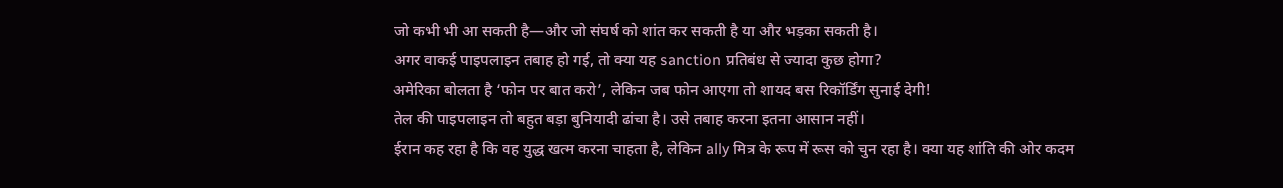जो कभी भी आ सकती है—और जो संघर्ष को शांत कर सकती है या और भड़का सकती है।
अगर वाकई पाइपलाइन तबाह हो गई, तो क्या यह sanction प्रतिबंध से ज्यादा कुछ होगा?
अमेरिका बोलता है ‘फोन पर बात करो’, लेकिन जब फोन आएगा तो शायद बस रिकॉर्डिंग सुनाई देगी!
तेल की पाइपलाइन तो बहुत बड़ा बुनियादी ढांचा है। उसे तबाह करना इतना आसान नहीं।
ईरान कह रहा है कि वह युद्ध खत्म करना चाहता है, लेकिन ally मित्र के रूप में रूस को चुन रहा है। क्या यह शांति की ओर कदम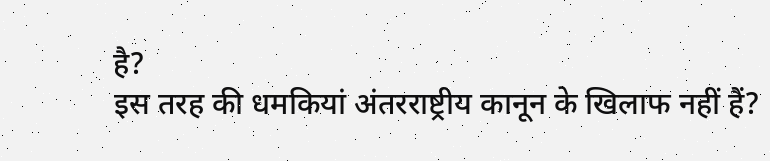है?
इस तरह की धमकियां अंतरराष्ट्रीय कानून के खिलाफ नहीं हैं?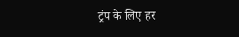ट्रंप के लिए हर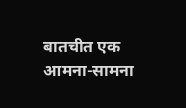बातचीत एक आमना-सामना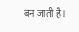बन जाती है।